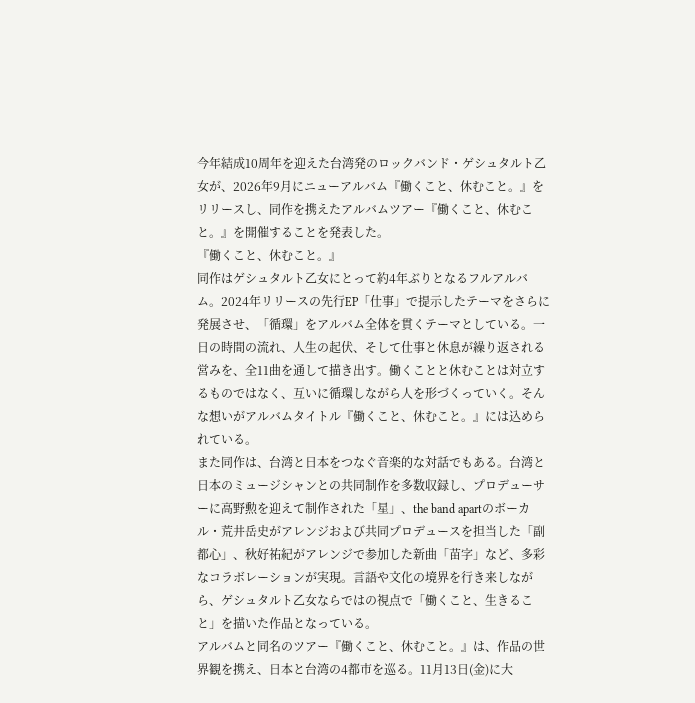今年結成10周年を迎えた台湾発のロックバンド・ゲシュタルト乙女が、2026年9月にニューアルバム『働くこと、休むこと。』をリリースし、同作を携えたアルバムツアー『働くこと、休むこと。』を開催することを発表した。
『働くこと、休むこと。』
同作はゲシュタルト乙女にとって約4年ぶりとなるフルアルバム。2024年リリースの先行EP「仕事」で提示したテーマをさらに発展させ、「循環」をアルバム全体を貫くテーマとしている。一日の時間の流れ、人生の起伏、そして仕事と休息が繰り返される営みを、全11曲を通して描き出す。働くことと休むことは対立するものではなく、互いに循環しながら人を形づくっていく。そんな想いがアルバムタイトル『働くこと、休むこと。』には込められている。
また同作は、台湾と日本をつなぐ音楽的な対話でもある。台湾と日本のミュージシャンとの共同制作を多数収録し、プロデューサーに高野勲を迎えて制作された「星」、the band apartのボーカル・荒井岳史がアレンジおよび共同プロデュースを担当した「副都心」、秋好祐紀がアレンジで参加した新曲「苗字」など、多彩なコラボレーションが実現。言語や文化の境界を行き来しながら、ゲシュタルト乙女ならではの視点で「働くこと、生きること」を描いた作品となっている。
アルバムと同名のツアー『働くこと、休むこと。』は、作品の世界観を携え、日本と台湾の4都市を巡る。11月13日(金)に大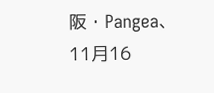阪・Pangea、11月16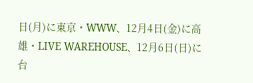日(月)に東京・WWW、12月4日(金)に高雄・LIVE WAREHOUSE、12月6日(日)に台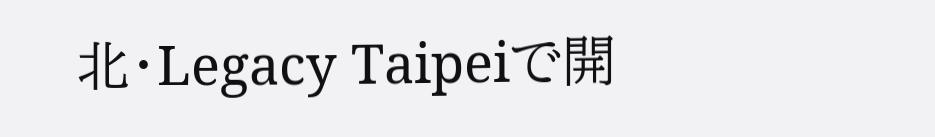北・Legacy Taipeiで開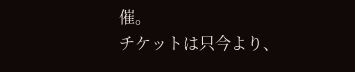催。
チケットは只今より、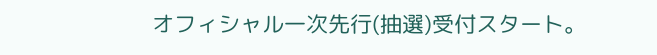オフィシャル一次先行(抽選)受付スタート。